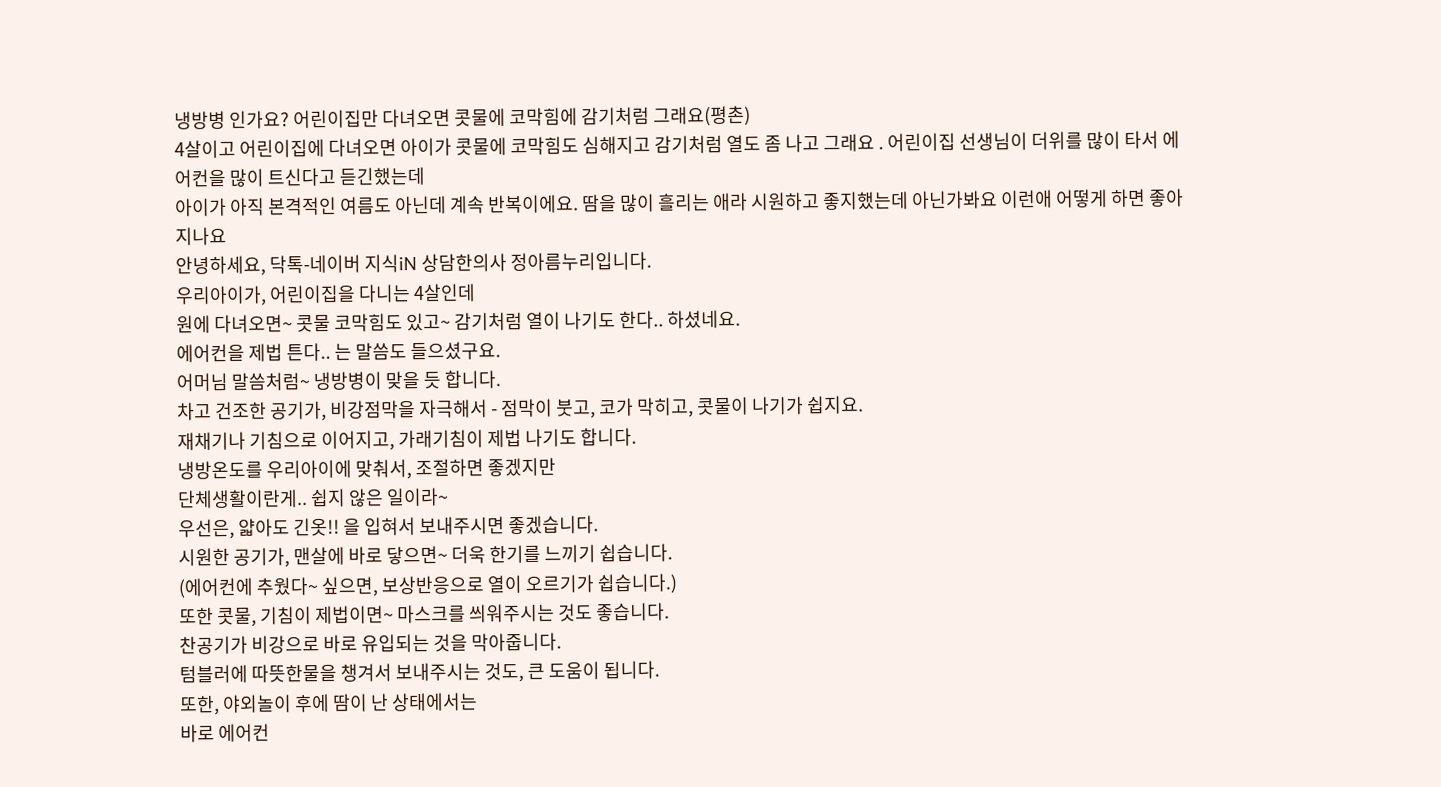냉방병 인가요? 어린이집만 다녀오면 콧물에 코막힘에 감기처럼 그래요(평촌)
4살이고 어린이집에 다녀오면 아이가 콧물에 코막힘도 심해지고 감기처럼 열도 좀 나고 그래요 . 어린이집 선생님이 더위를 많이 타서 에어컨을 많이 트신다고 듣긴했는데
아이가 아직 본격적인 여름도 아닌데 계속 반복이에요. 땀을 많이 흘리는 애라 시원하고 좋지했는데 아닌가봐요 이런애 어떻게 하면 좋아지나요
안녕하세요, 닥톡-네이버 지식iN 상담한의사 정아름누리입니다.
우리아이가, 어린이집을 다니는 4살인데
원에 다녀오면~ 콧물 코막힘도 있고~ 감기처럼 열이 나기도 한다.. 하셨네요.
에어컨을 제법 튼다.. 는 말씀도 들으셨구요.
어머님 말씀처럼~ 냉방병이 맞을 듯 합니다.
차고 건조한 공기가, 비강점막을 자극해서 - 점막이 붓고, 코가 막히고, 콧물이 나기가 쉽지요.
재채기나 기침으로 이어지고, 가래기침이 제법 나기도 합니다.
냉방온도를 우리아이에 맞춰서, 조절하면 좋겠지만
단체생활이란게.. 쉽지 않은 일이라~
우선은, 얇아도 긴옷!! 을 입혀서 보내주시면 좋겠습니다.
시원한 공기가, 맨살에 바로 닿으면~ 더욱 한기를 느끼기 쉽습니다.
(에어컨에 추웠다~ 싶으면, 보상반응으로 열이 오르기가 쉽습니다.)
또한 콧물, 기침이 제법이면~ 마스크를 씌워주시는 것도 좋습니다.
찬공기가 비강으로 바로 유입되는 것을 막아줍니다.
텀블러에 따뜻한물을 챙겨서 보내주시는 것도, 큰 도움이 됩니다.
또한, 야외놀이 후에 땀이 난 상태에서는
바로 에어컨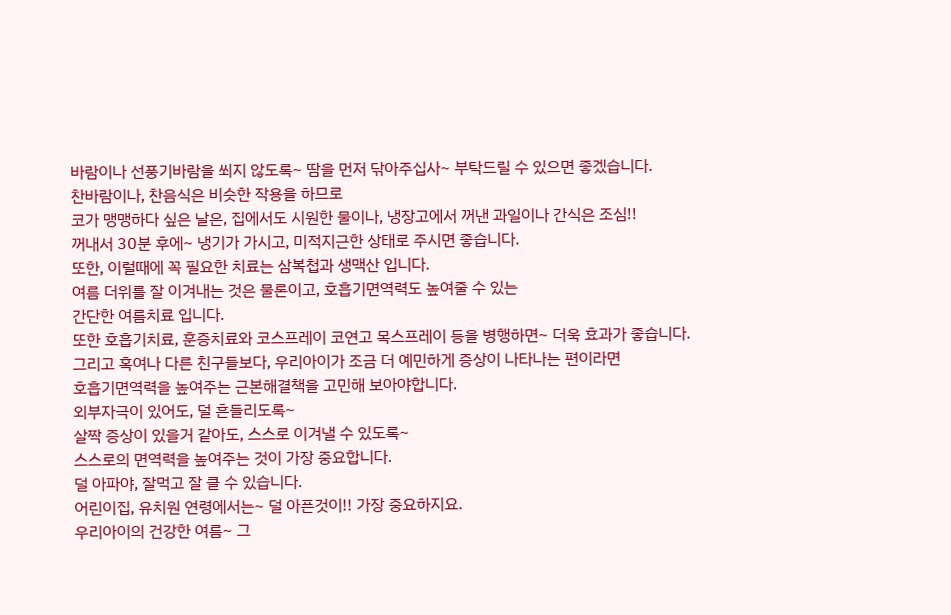바람이나 선풍기바람을 쐬지 않도록~ 땀을 먼저 닦아주십사~ 부탁드릴 수 있으면 좋겠습니다.
찬바람이나, 찬음식은 비슷한 작용을 하므로
코가 맹맹하다 싶은 날은, 집에서도 시원한 물이나, 냉장고에서 꺼낸 과일이나 간식은 조심!!
꺼내서 30분 후에~ 냉기가 가시고, 미적지근한 상태로 주시면 좋습니다.
또한, 이럴때에 꼭 필요한 치료는 삼복첩과 생맥산 입니다.
여름 더위를 잘 이겨내는 것은 물론이고, 호흡기면역력도 높여줄 수 있는
간단한 여름치료 입니다.
또한 호흡기치료, 훈증치료와 코스프레이 코연고 목스프레이 등을 병행하면~ 더욱 효과가 좋습니다.
그리고 혹여나 다른 친구들보다, 우리아이가 조금 더 예민하게 증상이 나타나는 편이라면
호흡기면역력을 높여주는 근본해결책을 고민해 보아야합니다.
외부자극이 있어도, 덜 흔들리도록~
살짝 증상이 있을거 같아도, 스스로 이겨낼 수 있도록~
스스로의 면역력을 높여주는 것이 가장 중요합니다.
덜 아파야, 잘먹고 잘 클 수 있습니다.
어린이집, 유치원 연령에서는~ 덜 아픈것이!! 가장 중요하지요.
우리아이의 건강한 여름~ 그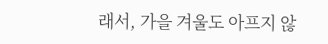래서, 가을 겨울도 아프지 않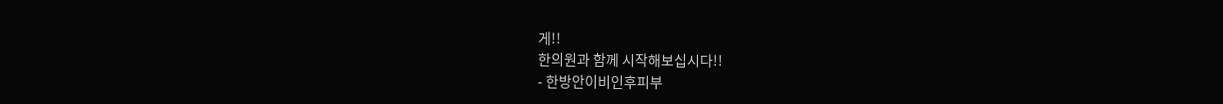게!!
한의원과 함께 시작해보십시다!!
- 한방안이비인후피부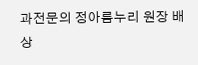과전문의 정아름누리 원장 배상